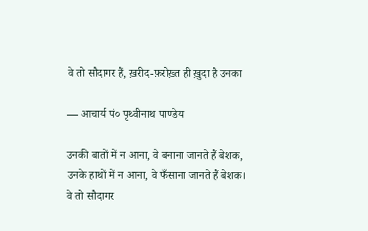वे तो सौदागर हैं, ख़रीद-फ़रोख़्त ही ख़ुदा है उनका

— आचार्य पं० पृथ्वीनाथ पाण्डेय

उनकी बातों में न आना, वे बनाना जानते हैं बेशक,
उनके हाथों में न आना, वे फँसाना जानते हैं बेशक।
वे तो सौदागर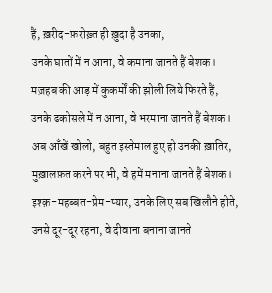हैं, ख़रीद-फ़रोख़्त ही ख़ुदा है उनका,
उनके घातों में न आना, वे कमाना जानते हैं बेशक।
मज़हब की आड़ में कुकर्मों की झोली लिये फिरते हैं,
उनके ढकोसले में न आना, वे भरमाना जानते हैं बेशक।
अब आँखें खोलो, बहुत इस्तेमाल हुए हो उनकी ख़ातिर,
मुख़ालफ़त करने पर भी, वे हमें मनाना जानते हैं बेशक।
इश्क़-महब्बत-प्रेम-प्यार, उनके लिए सब खिलौने होते,
उनसे दूर-दूर रहना, वे दीवाना बनाना जानते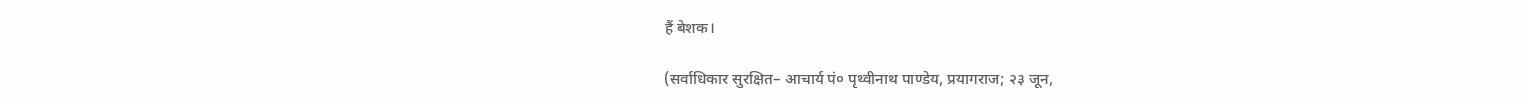हैं बेशक।

(सर्वाधिकार सुरक्षित– आचार्य पं० पृथ्वीनाथ पाण्डेय, प्रयागराज; २३ जून,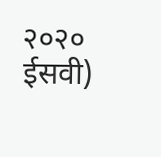२०२० ईसवी)